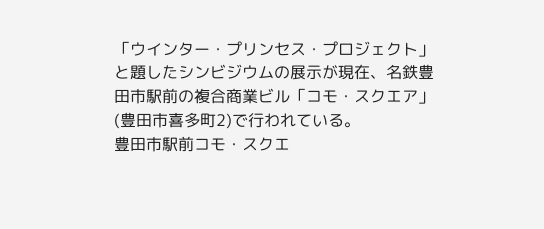「ウインター・プリンセス・プロジェクト」と題したシンビジウムの展示が現在、名鉄豊田市駅前の複合商業ビル「コモ・スクエア」(豊田市喜多町2)で行われている。
豊田市駅前コモ・スクエ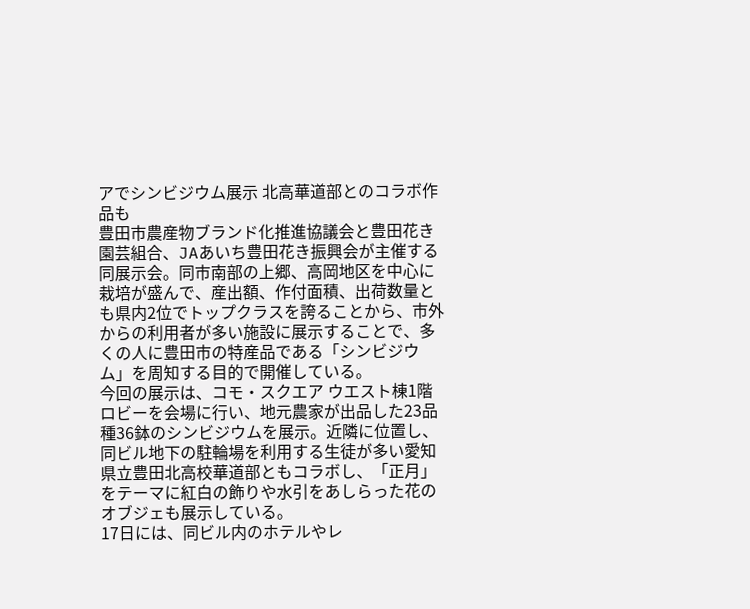アでシンビジウム展示 北高華道部とのコラボ作品も
豊田市農産物ブランド化推進協議会と豊田花き園芸組合、JAあいち豊田花き振興会が主催する同展示会。同市南部の上郷、高岡地区を中心に栽培が盛んで、産出額、作付面積、出荷数量とも県内2位でトップクラスを誇ることから、市外からの利用者が多い施設に展示することで、多くの人に豊田市の特産品である「シンビジウム」を周知する目的で開催している。
今回の展示は、コモ・スクエア ウエスト棟1階ロビーを会場に行い、地元農家が出品した23品種36鉢のシンビジウムを展示。近隣に位置し、同ビル地下の駐輪場を利用する生徒が多い愛知県立豊田北高校華道部ともコラボし、「正月」をテーマに紅白の飾りや水引をあしらった花のオブジェも展示している。
17日には、同ビル内のホテルやレ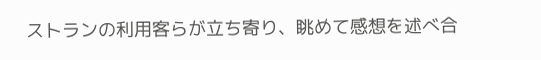ストランの利用客らが立ち寄り、眺めて感想を述べ合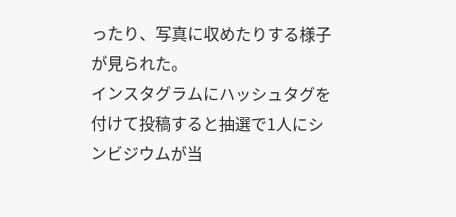ったり、写真に収めたりする様子が見られた。
インスタグラムにハッシュタグを付けて投稿すると抽選で1人にシンビジウムが当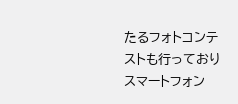たるフォトコンテストも行っておりスマートフォン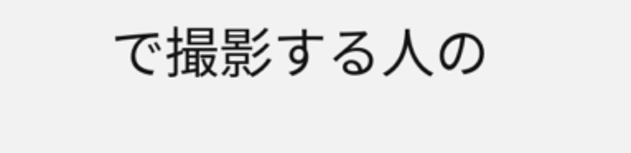で撮影する人の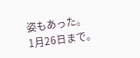姿もあった。
1月26日まで。